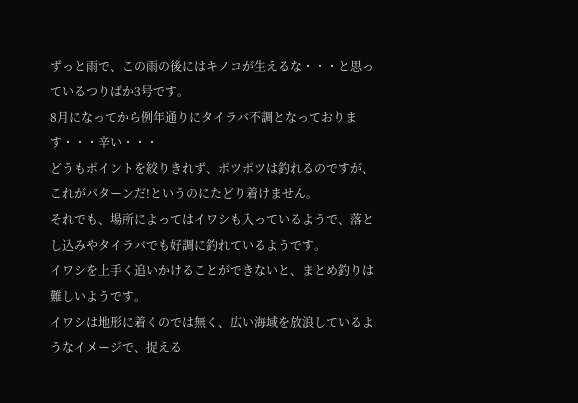ずっと雨で、この雨の後にはキノコが生えるな・・・と思っているつりばか3号です。
8月になってから例年通りにタイラバ不調となっております・・・辛い・・・
どうもポイントを絞りきれず、ポツポツは釣れるのですが、これがパターンだ!というのにたどり着けません。
それでも、場所によってはイワシも入っているようで、落とし込みやタイラバでも好調に釣れているようです。
イワシを上手く追いかけることができないと、まとめ釣りは難しいようです。
イワシは地形に着くのでは無く、広い海域を放浪しているようなイメージで、捉える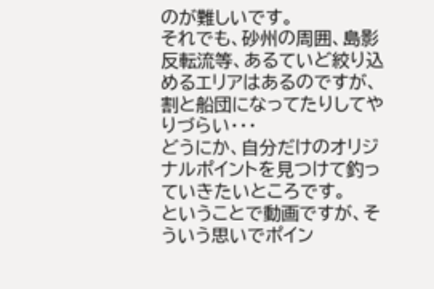のが難しいです。
それでも、砂州の周囲、島影反転流等、あるていど絞り込めるエリアはあるのですが、割と船団になってたりしてやりづらい・・・
どうにか、自分だけのオリジナルポイントを見つけて釣っていきたいところです。
ということで動画ですが、そういう思いでポイン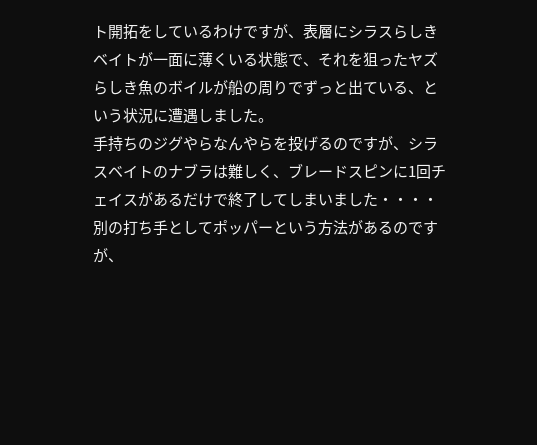ト開拓をしているわけですが、表層にシラスらしきベイトが一面に薄くいる状態で、それを狙ったヤズらしき魚のボイルが船の周りでずっと出ている、という状況に遭遇しました。
手持ちのジグやらなんやらを投げるのですが、シラスベイトのナブラは難しく、ブレードスピンに1回チェイスがあるだけで終了してしまいました・・・・
別の打ち手としてポッパーという方法があるのですが、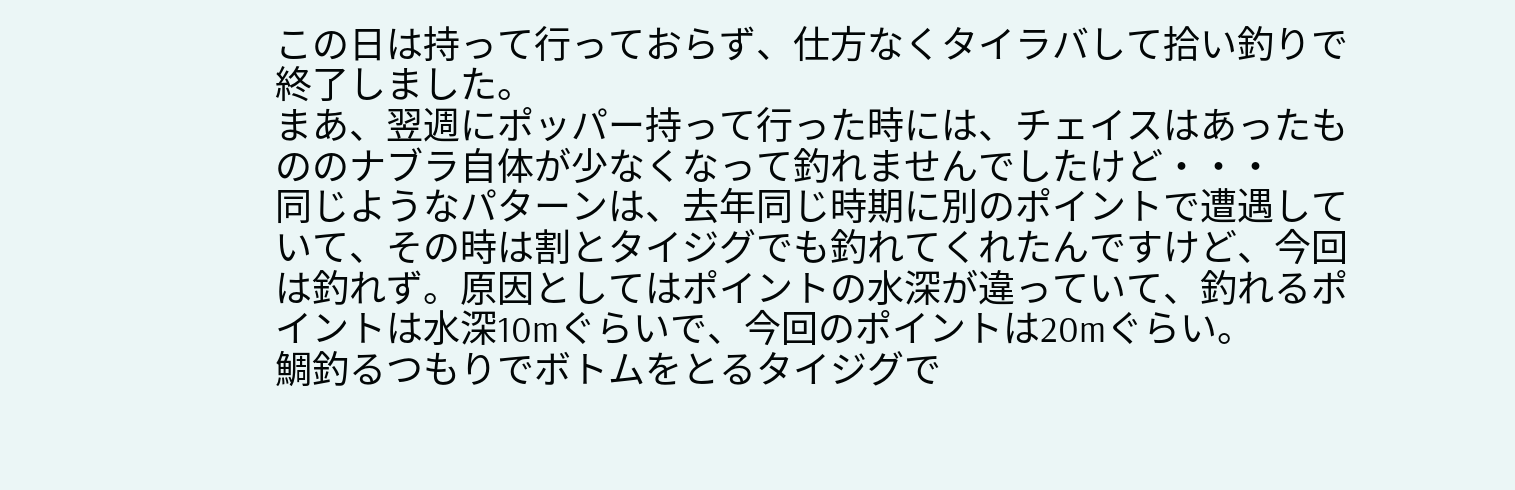この日は持って行っておらず、仕方なくタイラバして拾い釣りで終了しました。
まあ、翌週にポッパー持って行った時には、チェイスはあったもののナブラ自体が少なくなって釣れませんでしたけど・・・
同じようなパターンは、去年同じ時期に別のポイントで遭遇していて、その時は割とタイジグでも釣れてくれたんですけど、今回は釣れず。原因としてはポイントの水深が違っていて、釣れるポイントは水深10mぐらいで、今回のポイントは20mぐらい。
鯛釣るつもりでボトムをとるタイジグで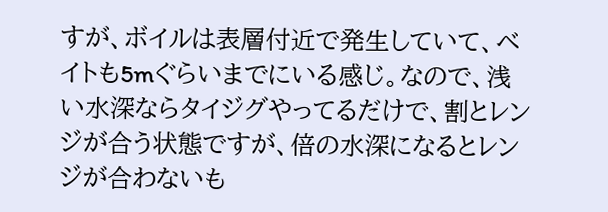すが、ボイルは表層付近で発生していて、ベイトも5mぐらいまでにいる感じ。なので、浅い水深ならタイジグやってるだけで、割とレンジが合う状態ですが、倍の水深になるとレンジが合わないも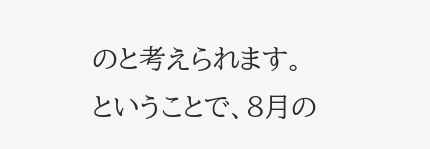のと考えられます。
ということで、8月の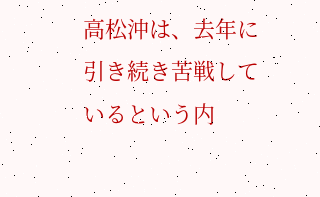高松沖は、去年に引き続き苦戦しているという内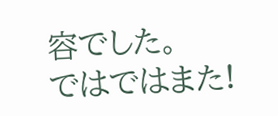容でした。
ではではまた!